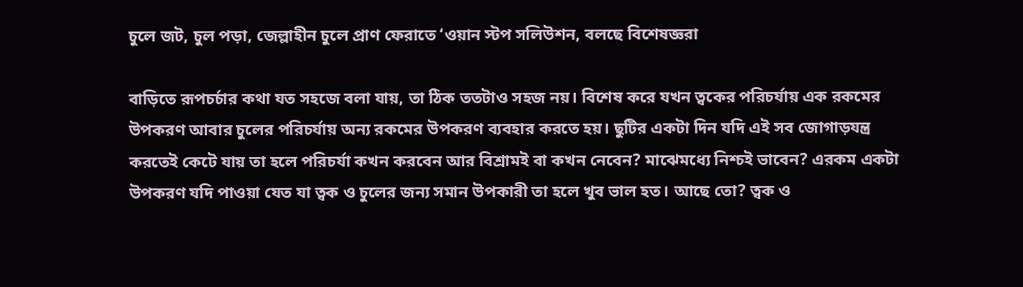চুলে জট, চুল পড়া, জেল্লাহীন চুলে প্রাণ ফেরাতে ‘ওয়ান স্টপ সলিউশন, বলছে বিশেষজ্ঞরা

বাড়িতে রূপচর্চার কথা যত সহজে বলা যায়, তা ঠিক ততটাও সহজ নয়। বিশেষ করে যখন ত্বকের পরিচর্যায় এক রকমের উপকরণ আবার চুলের পরিচর্যায় অন্য রকমের উপকরণ ব্যবহার করতে হয়। ছুটির একটা দিন যদি এই সব জোগাড়যন্ত্র করতেই কেটে যায় তা হলে পরিচর্যা কখন করবেন আর বিশ্রামই বা কখন নেবেন? মাঝেমধ্যে নিশ্চই ভাবেন? এরকম একটা উপকরণ যদি পাওয়া যেত যা ত্বক ও চুলের জন্য সমান উপকারী তা হলে খুব ভাল হত। আছে তো? ত্বক ও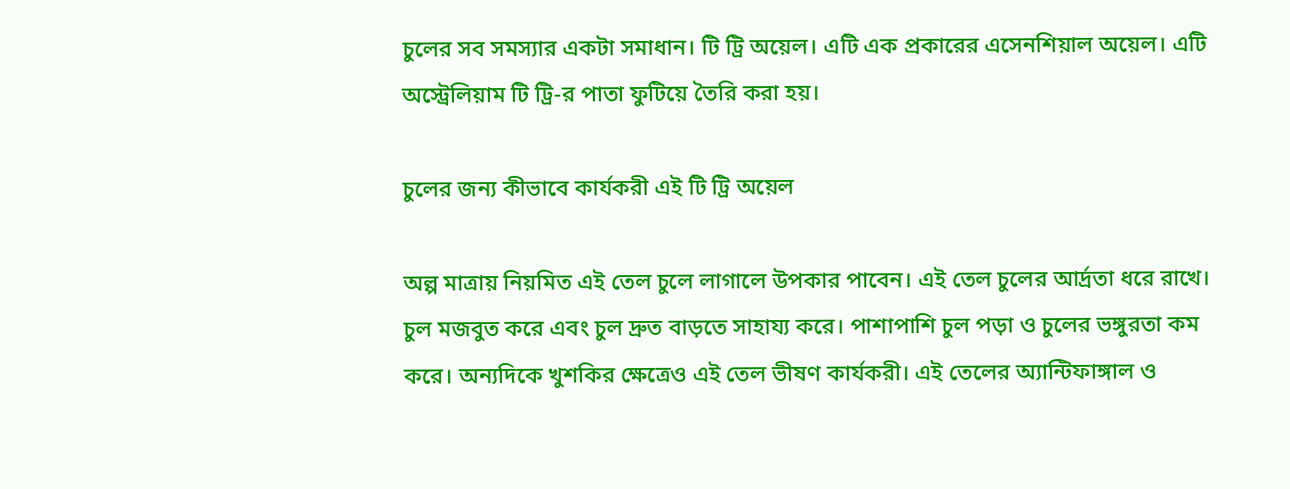চুলের সব সমস্যার একটা সমাধান। টি ট্রি অয়েল। এটি এক প্রকারের এসেনশিয়াল অয়েল। এটি অস্ট্রেলিয়াম টি ট্রি-র পাতা ফুটিয়ে তৈরি করা হয়।

চুলের জন্য কীভাবে কার্যকরী এই টি ট্রি অয়েল

অল্প মাত্রায় নিয়মিত এই তেল চুলে লাগালে উপকার পাবেন। এই তেল চুলের আর্দ্রতা ধরে রাখে। চুল মজবুত করে এবং চুল দ্রুত বাড়তে সাহায্য করে। পাশাপাশি চুল পড়া ও চুলের ভঙ্গুরতা কম করে। অন্যদিকে খুশকির ক্ষেত্রেও এই তেল ভীষণ কার্যকরী। এই তেলের অ্যান্টিফাঙ্গাল ও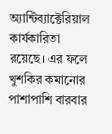অ্যান্টিব্যাক্টেরিয়াল কার্যকারিতা রয়েছে। এর ফলে খুশকির কমানোর পাশাপাশি বারবার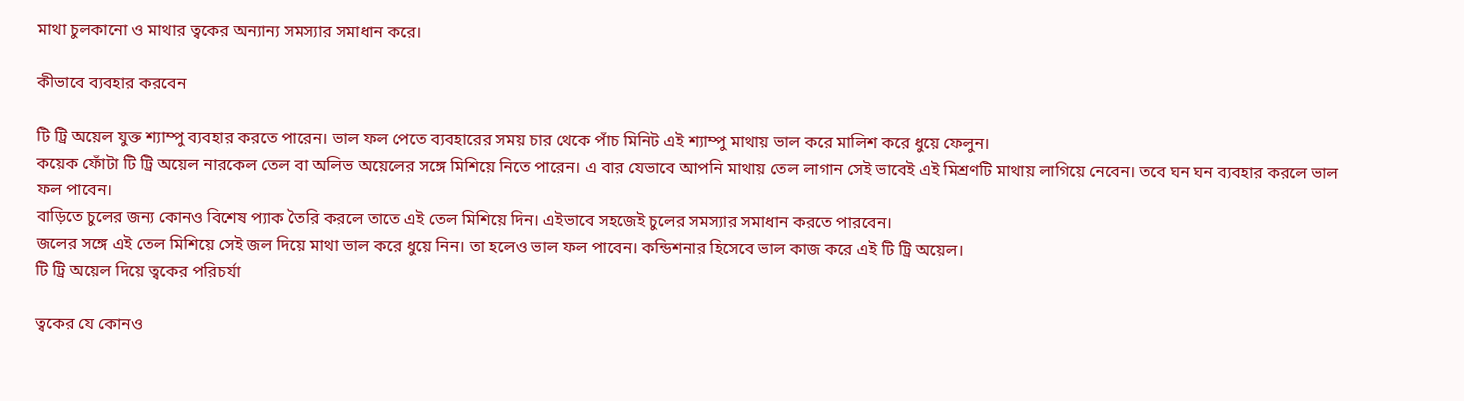মাথা চুলকানো ও মাথার ত্বকের অন্যান্য সমস্যার সমাধান করে।

কীভাবে ব্যবহার করবেন

টি ট্রি অয়েল যুক্ত শ্যাম্পু ব্যবহার করতে পারেন। ভাল ফল পেতে ব্যবহারের সময় চার থেকে পাঁচ মিনিট এই শ্যাম্পু মাথায় ভাল করে মালিশ করে ধুয়ে ফেলুন।
কয়েক ফোঁটা টি ট্রি অয়েল নারকেল তেল বা অলিভ অয়েলের সঙ্গে মিশিয়ে নিতে পারেন। এ বার যেভাবে আপনি মাথায় তেল লাগান সেই ভাবেই এই মিশ্রণটি মাথায় লাগিয়ে নেবেন। তবে ঘন ঘন ব্যবহার করলে ভাল ফল পাবেন।
বাড়িতে চুলের জন্য কোনও বিশেষ প্যাক তৈরি করলে তাতে এই তেল মিশিয়ে দিন। এইভাবে সহজেই চুলের সমস্যার সমাধান করতে পারবেন।
জলের সঙ্গে এই তেল মিশিয়ে সেই জল দিয়ে মাথা ভাল করে ধুয়ে নিন। তা হলেও ভাল ফল পাবেন। কন্ডিশনার হিসেবে ভাল কাজ করে এই টি ট্রি অয়েল।
টি ট্রি অয়েল দিয়ে ত্বকের পরিচর্যা

ত্বকের যে কোনও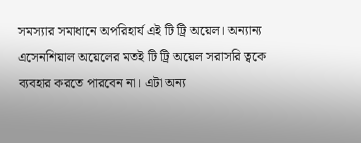সমস্যার সমাধানে অপরিহার্য এই টি ট্রি অয়েল। অন্যান্য এসেনশিয়াল অয়েলের মতই টি ট্রি অয়েল সরাসরি ত্বকে ব্যবহার করতে পারবেন না। এটা অন্য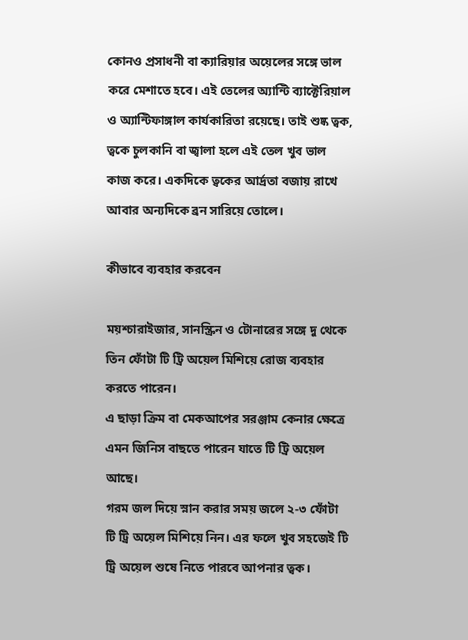কোনও প্রসাধনী বা ক্যারিয়ার অয়েলের সঙ্গে ভাল করে মেশাতে হবে। এই তেলের অ্যান্টি ব্যাক্টেরিয়াল ও অ্যান্টিফাঙ্গাল কার্যকারিতা রয়েছে। তাই শুষ্ক ত্বক, ত্বকে চুলকানি বা জ্বালা হলে এই তেল খুব ভাল কাজ করে। একদিকে ত্বকের আর্দ্রতা বজায় রাখে আবার অন্যদিকে ব্রন সারিয়ে তোলে।

কীভাবে ব্যবহার করবেন

ময়শ্চারাইজার, সানস্ক্রিন ও টোনারের সঙ্গে দু থেকে তিন ফোঁটা টি ট্রি অয়েল মিশিয়ে রোজ ব্যবহার করতে পারেন।
এ ছাড়া ক্রিম বা মেকআপের সরঞ্জাম কেনার ক্ষেত্রে এমন জিনিস বাছতে পারেন যাতে টি ট্রি অয়েল আছে।
গরম জল দিয়ে স্নান করার সময় জলে ২-৩ ফোঁটা টি ট্রি অয়েল মিশিয়ে নিন। এর ফলে খুব সহজেই টি ট্রি অয়েল শুষে নিতে পারবে আপনার ত্বক।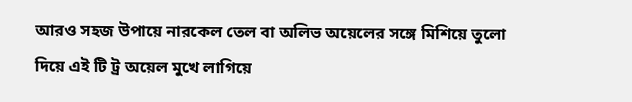আরও সহজ উপায়ে নারকেল তেল বা অলিভ অয়েলের সঙ্গে মিশিয়ে তুলো দিয়ে এই টি ট্র অয়েল মুখে লাগিয়ে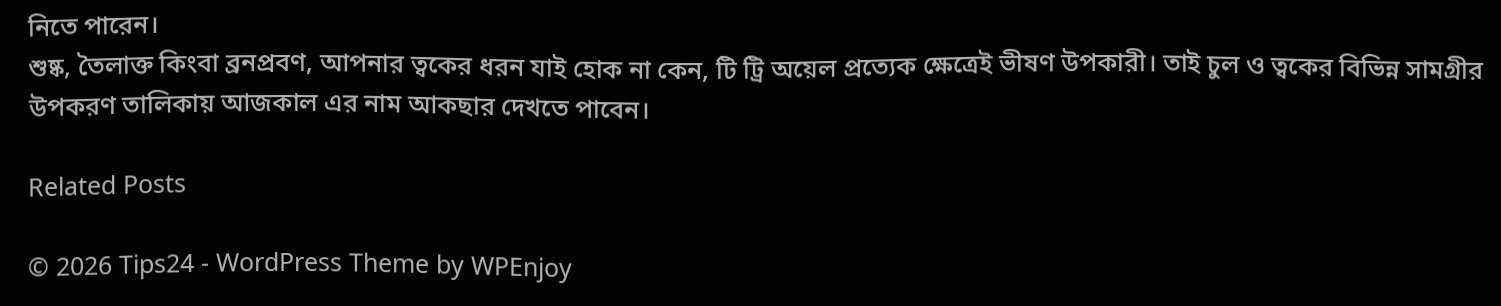নিতে পারেন।
শুষ্ক, তৈলাক্ত কিংবা ব্রনপ্রবণ, আপনার ত্বকের ধরন যাই হোক না কেন, টি ট্রি অয়েল প্রত্যেক ক্ষেত্রেই ভীষণ উপকারী। তাই চুল ও ত্বকের বিভিন্ন সামগ্রীর উপকরণ তালিকায় আজকাল এর নাম আকছার দেখতে পাবেন।

Related Posts

© 2026 Tips24 - WordPress Theme by WPEnjoy